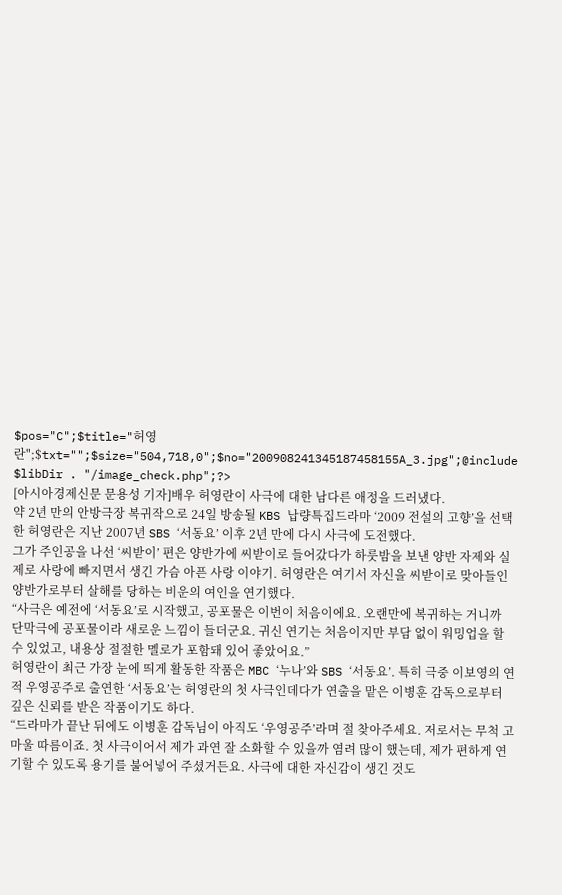$pos="C";$title="허영란";$txt="";$size="504,718,0";$no="200908241345187458155A_3.jpg";@include $libDir . "/image_check.php";?>
[아시아경제신문 문용성 기자]배우 허영란이 사극에 대한 남다른 애정을 드러냈다.
약 2년 만의 안방극장 복귀작으로 24일 방송될 KBS 납량특집드라마 ‘2009 전설의 고향’을 선택한 허영란은 지난 2007년 SBS ‘서동요’ 이후 2년 만에 다시 사극에 도전했다.
그가 주인공을 나선 ‘씨받이’ 편은 양반가에 씨받이로 들어갔다가 하룻밤을 보낸 양반 자제와 실제로 사랑에 빠지면서 생긴 가슴 아픈 사랑 이야기. 허영란은 여기서 자신을 씨받이로 맞아들인 양반가로부터 살해를 당하는 비운의 여인을 연기했다.
“사극은 예전에 ‘서동요’로 시작했고, 공포물은 이번이 처음이에요. 오랜만에 복귀하는 거니까 단막극에 공포물이라 새로운 느낌이 들더군요. 귀신 연기는 처음이지만 부담 없이 워밍업을 할 수 있었고, 내용상 절절한 멜로가 포함돼 있어 좋았어요.”
허영란이 최근 가장 눈에 띄게 활동한 작품은 MBC ‘누나’와 SBS ‘서동요’. 특히 극중 이보영의 연적 우영공주로 출연한 ‘서동요’는 허영란의 첫 사극인데다가 연출을 맡은 이병훈 감독으로부터 깊은 신뢰를 받은 작품이기도 하다.
“드라마가 끝난 뒤에도 이병훈 감독님이 아직도 ‘우영공주’라며 절 찾아주세요. 저로서는 무척 고마울 따름이죠. 첫 사극이어서 제가 과연 잘 소화할 수 있을까 염려 많이 했는데, 제가 편하게 연기할 수 있도록 용기를 불어넣어 주셨거든요. 사극에 대한 자신감이 생긴 것도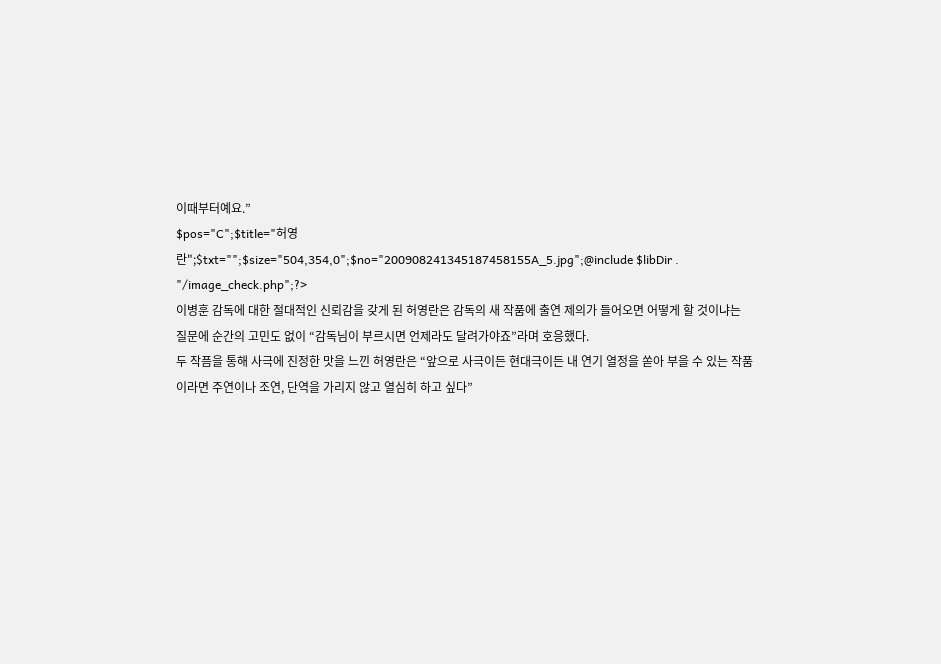이때부터예요.”
$pos="C";$title="허영란";$txt="";$size="504,354,0";$no="200908241345187458155A_5.jpg";@include $libDir . "/image_check.php";?>
이병훈 감독에 대한 절대적인 신뢰감을 갖게 된 허영란은 감독의 새 작품에 출연 제의가 들어오면 어떻게 할 것이냐는 질문에 순간의 고민도 없이 “감독님이 부르시면 언제라도 달려가야죠”라며 호응했다.
두 작픔을 통해 사극에 진정한 맛을 느낀 허영란은 “앞으로 사극이든 현대극이든 내 연기 열정을 쏟아 부을 수 있는 작품이라면 주연이나 조연, 단역을 가리지 않고 열심히 하고 싶다”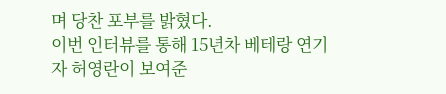며 당찬 포부를 밝혔다.
이번 인터뷰를 통해 15년차 베테랑 연기자 허영란이 보여준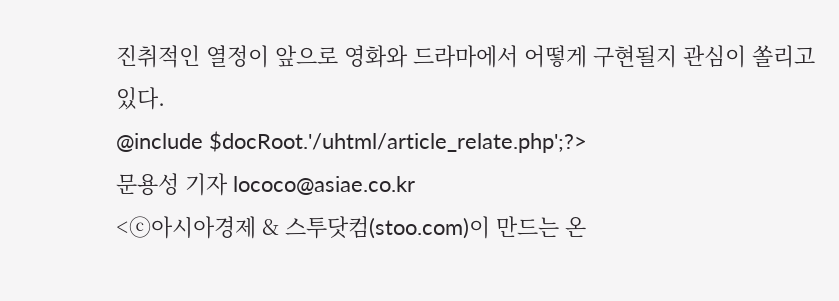진취적인 열정이 앞으로 영화와 드라마에서 어떻게 구현될지 관심이 쏠리고 있다.
@include $docRoot.'/uhtml/article_relate.php';?>
문용성 기자 lococo@asiae.co.kr
<ⓒ아시아경제 & 스투닷컴(stoo.com)이 만드는 온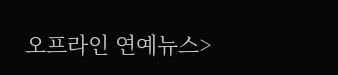오프라인 연예뉴스>